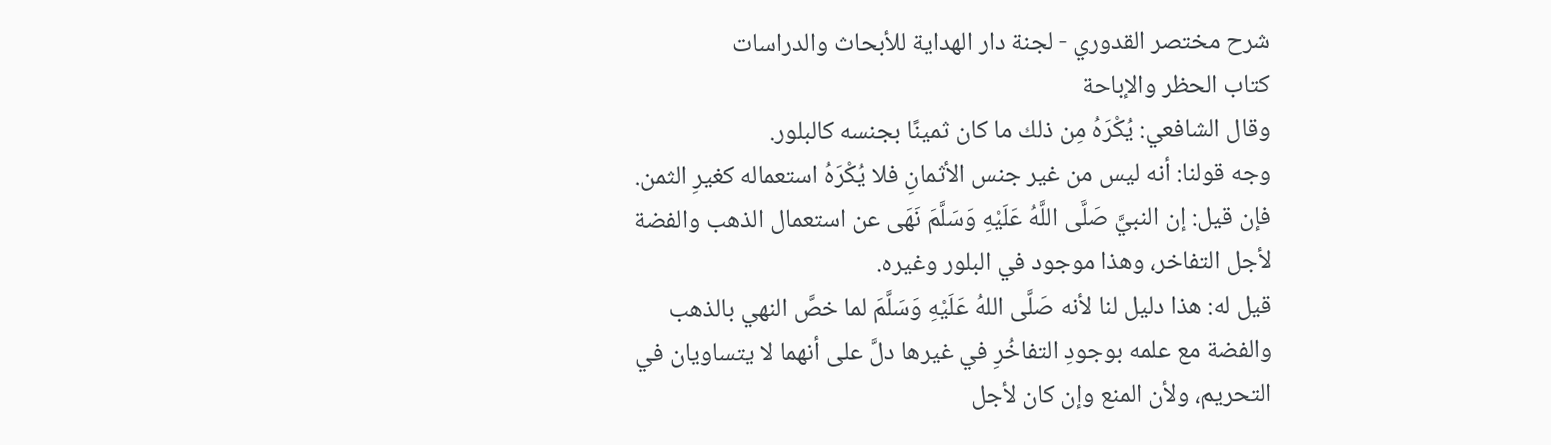شرح مختصر القدوري - لجنة دار الهداية للأبحاث والدراسات
كتاب الحظر والإباحة
وقال الشافعي: يُكْرَهُ مِن ذلك ما كان ثمينًا بجنسه كالبلور.
وجه قولنا: أنه ليس من غير جنس الأثمانِ فلا يُكْرَهُ استعماله كغيرِ الثمن.
فإن قيل: إن النبيَّ صَلَّى اللَّهُ عَلَيْهِ وَسَلَّمَ نَهَى عن استعمال الذهب والفضة لأجل التفاخر، وهذا موجود في البلور وغيره.
قيل له: هذا دليل لنا لأنه صَلَّى اللهُ عَلَيْهِ وَسَلَّمَ لما خصَّ النهي بالذهب والفضة مع علمه بوجودِ التفاخُرِ في غيرها دلَّ على أنهما لا يتساويان في التحريم، ولأن المنع وإن كان لأجل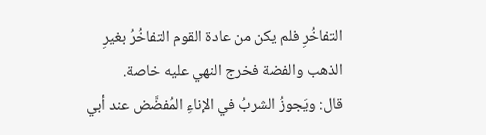التفاخُرِ فلم يكن من عادة القوم التفاخُرُ بغيرِ الذهب والفضة فخرج النهي عليه خاصة.
قال: ويَجوزُ الشربُ في الإناءِ المُفضَّض عند أبي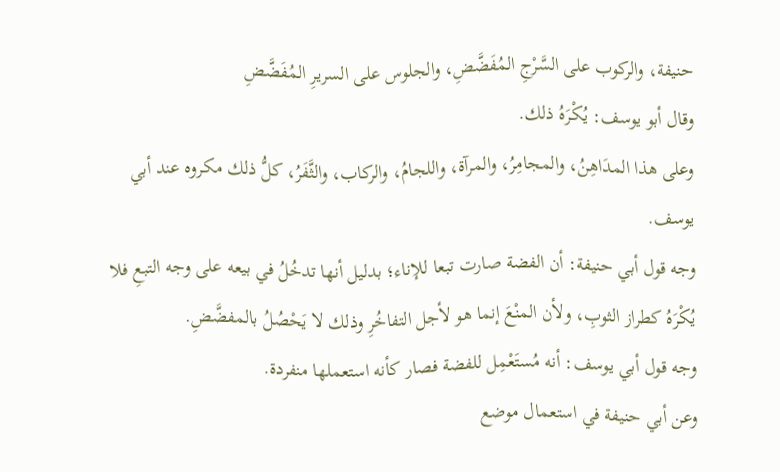حنيفة، والركوب على السَّرْجِ المُفَضَّضِ، والجلوس على السريرِ المُفَضَّضِ
وقال أبو يوسف: يُكْرَهُ ذلك.
وعلى هذا المدَاهِنُ، والمجامِرُ، والمرآة، واللجامُ، والركاب، والثَّفَرُ، كلُّ ذلك مكروه عند أبي يوسف.
وجه قول أبي حنيفة: أن الفضة صارت تبعا للإناء؛ بدليل أنها تدخُلُ في بيعه على وجه التبعِ فلا يُكْرَهُ كطراز الثوبِ، ولأن المنْعَ إنما هو لأجل التفاخُرِ وذلك لا يَحْصُلُ بالمفضَّضِ.
وجه قول أبي يوسف: أنه مُستَعْمِل للفضة فصار كأنه استعملها منفردة.
وعن أبي حنيفة في استعمال موضع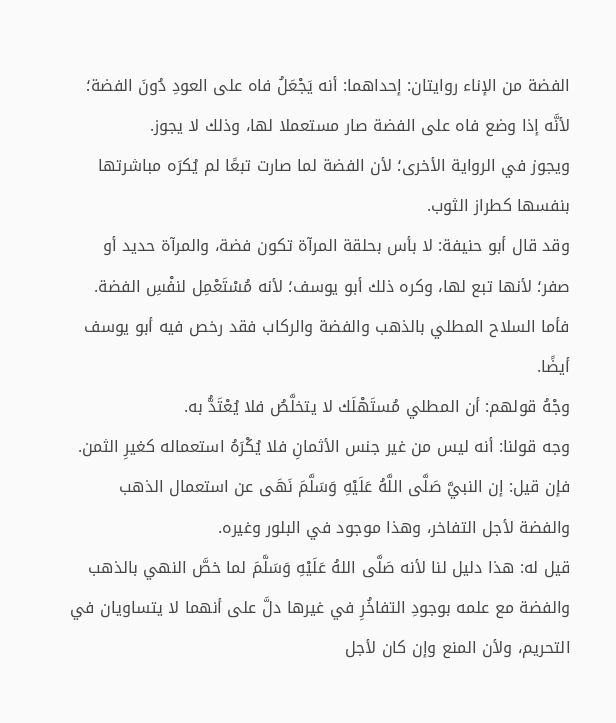الفضة من الإناء روايتان: إحداهما: أنه يَجْعَلُ فاه على العودِ دُونَ الفضة؛ لأنَّه إذا وضع فاه على الفضة صار مستعملا لها، وذلك لا يجوز.
ويجوز في الرواية الأخرى؛ لأن الفضة لما صارت تبعًا لم يُكرَه مباشرتها بنفسها كطراز الثوب.
وقد قال أبو حنيفة: لا بأس بحلقة المرآة تكون فضة، والمرآة حديد أو صفر؛ لأنها تبع لها، وكره ذلك أبو يوسف؛ لأنه مُسْتَعْمِل لنفْسِ الفضة.
فأما السلاح المطلي بالذهب والفضة والركاب فقد رخص فيه أبو يوسف أيضًا.
وجْهُ قولهم: أن المطلي مُستَهْلَك لا يتخلَّصُ فلا يُعْتَدُّ به.
وجه قولنا: أنه ليس من غير جنس الأثمانِ فلا يُكْرَهُ استعماله كغيرِ الثمن.
فإن قيل: إن النبيَّ صَلَّى اللَّهُ عَلَيْهِ وَسَلَّمَ نَهَى عن استعمال الذهب والفضة لأجل التفاخر، وهذا موجود في البلور وغيره.
قيل له: هذا دليل لنا لأنه صَلَّى اللهُ عَلَيْهِ وَسَلَّمَ لما خصَّ النهي بالذهب والفضة مع علمه بوجودِ التفاخُرِ في غيرها دلَّ على أنهما لا يتساويان في التحريم، ولأن المنع وإن كان لأجل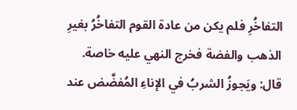التفاخُرِ فلم يكن من عادة القوم التفاخُرُ بغيرِ الذهب والفضة فخرج النهي عليه خاصة.
قال: ويَجوزُ الشربُ في الإناءِ المُفضَّض عند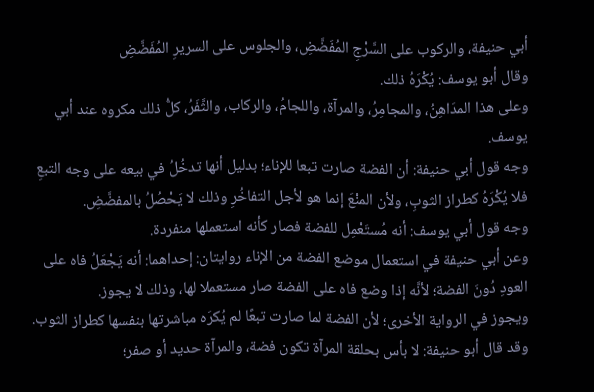أبي حنيفة، والركوب على السَّرْجِ المُفَضَّضِ، والجلوس على السريرِ المُفَضَّضِ
وقال أبو يوسف: يُكْرَهُ ذلك.
وعلى هذا المدَاهِنُ، والمجامِرُ، والمرآة، واللجامُ، والركاب، والثَّفَرُ، كلُّ ذلك مكروه عند أبي يوسف.
وجه قول أبي حنيفة: أن الفضة صارت تبعا للإناء؛ بدليل أنها تدخُلُ في بيعه على وجه التبعِ فلا يُكْرَهُ كطراز الثوبِ، ولأن المنْعَ إنما هو لأجل التفاخُرِ وذلك لا يَحْصُلُ بالمفضَّضِ.
وجه قول أبي يوسف: أنه مُستَعْمِل للفضة فصار كأنه استعملها منفردة.
وعن أبي حنيفة في استعمال موضع الفضة من الإناء روايتان: إحداهما: أنه يَجْعَلُ فاه على العودِ دُونَ الفضة؛ لأنَّه إذا وضع فاه على الفضة صار مستعملا لها، وذلك لا يجوز.
ويجوز في الرواية الأخرى؛ لأن الفضة لما صارت تبعًا لم يُكرَه مباشرتها بنفسها كطراز الثوب.
وقد قال أبو حنيفة: لا بأس بحلقة المرآة تكون فضة، والمرآة حديد أو صفر؛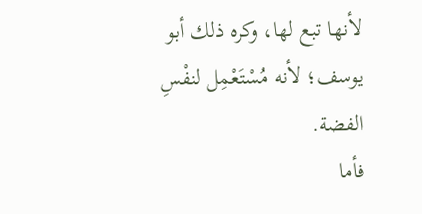لأنها تبع لها، وكره ذلك أبو يوسف؛ لأنه مُسْتَعْمِل لنفْسِ الفضة.
فأما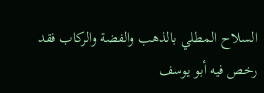السلاح المطلي بالذهب والفضة والركاب فقد رخص فيه أبو يوسف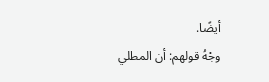أيضًا.
وجْهُ قولهم: أن المطلي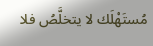مُستَهْلَك لا يتخلَّصُ فلا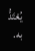يُعْتَدُّ به.